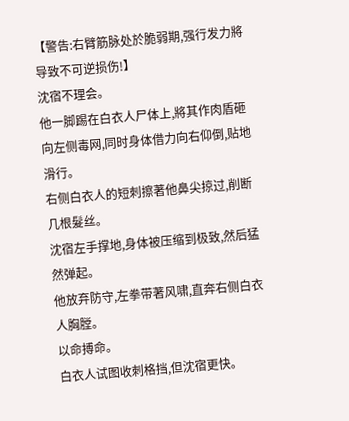【警告:右臂筋脉处於脆弱期,强行发力將导致不可逆损伤!】
沈宿不理会。
他一脚踢在白衣人尸体上,將其作肉盾砸向左侧毒网,同时身体借力向右仰倒,贴地滑行。
右侧白衣人的短刺擦著他鼻尖掠过,削断几根髮丝。
沈宿左手撑地,身体被压缩到极致,然后猛然弹起。
他放弃防守,左拳带著风啸,直奔右侧白衣人胸膛。
以命搏命。
白衣人试图收刺格挡,但沈宿更快。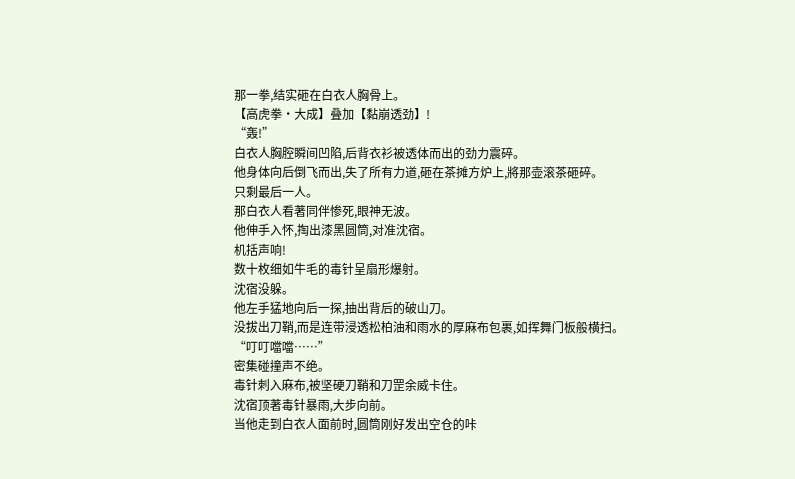那一拳,结实砸在白衣人胸骨上。
【高虎拳·大成】叠加【黏崩透劲】!
“轰!”
白衣人胸腔瞬间凹陷,后背衣衫被透体而出的劲力震碎。
他身体向后倒飞而出,失了所有力道,砸在茶摊方炉上,將那壶滚茶砸碎。
只剩最后一人。
那白衣人看著同伴惨死,眼神无波。
他伸手入怀,掏出漆黑圆筒,对准沈宿。
机括声响!
数十枚细如牛毛的毒针呈扇形爆射。
沈宿没躲。
他左手猛地向后一探,抽出背后的破山刀。
没拔出刀鞘,而是连带浸透松柏油和雨水的厚麻布包裹,如挥舞门板般横扫。
“叮叮噹噹……”
密集碰撞声不绝。
毒针刺入麻布,被坚硬刀鞘和刀罡余威卡住。
沈宿顶著毒针暴雨,大步向前。
当他走到白衣人面前时,圆筒刚好发出空仓的咔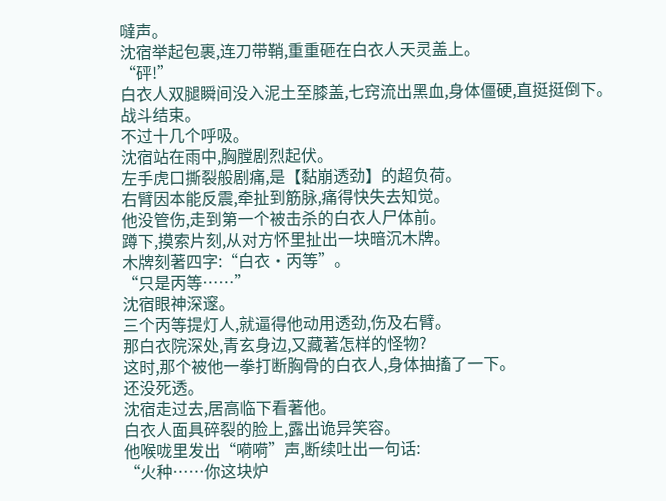噠声。
沈宿举起包裹,连刀带鞘,重重砸在白衣人天灵盖上。
“砰!”
白衣人双腿瞬间没入泥土至膝盖,七窍流出黑血,身体僵硬,直挺挺倒下。
战斗结束。
不过十几个呼吸。
沈宿站在雨中,胸膛剧烈起伏。
左手虎口撕裂般剧痛,是【黏崩透劲】的超负荷。
右臂因本能反震,牵扯到筋脉,痛得快失去知觉。
他没管伤,走到第一个被击杀的白衣人尸体前。
蹲下,摸索片刻,从对方怀里扯出一块暗沉木牌。
木牌刻著四字:“白衣·丙等”。
“只是丙等……”
沈宿眼神深邃。
三个丙等提灯人,就逼得他动用透劲,伤及右臂。
那白衣院深处,青玄身边,又藏著怎样的怪物?
这时,那个被他一拳打断胸骨的白衣人,身体抽搐了一下。
还没死透。
沈宿走过去,居高临下看著他。
白衣人面具碎裂的脸上,露出诡异笑容。
他喉咙里发出“嗬嗬”声,断续吐出一句话:
“火种……你这块炉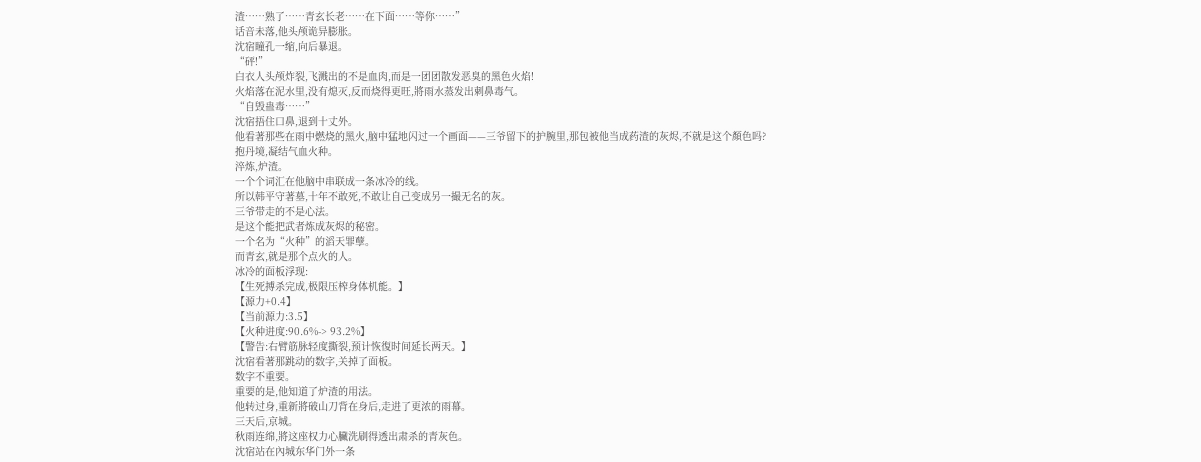渣……熟了……青玄长老……在下面……等你……”
话音未落,他头颅诡异膨胀。
沈宿瞳孔一缩,向后暴退。
“砰!”
白衣人头颅炸裂,飞溅出的不是血肉,而是一团团散发恶臭的黑色火焰!
火焰落在泥水里,没有熄灭,反而烧得更旺,將雨水蒸发出刺鼻毒气。
“自毁蛊毒……”
沈宿捂住口鼻,退到十丈外。
他看著那些在雨中燃烧的黑火,脑中猛地闪过一个画面——三爷留下的护腕里,那包被他当成药渣的灰烬,不就是这个顏色吗?
抱丹境,凝结气血火种。
淬炼,炉渣。
一个个词汇在他脑中串联成一条冰冷的线。
所以韩平守著墓,十年不敢死,不敢让自己变成另一撮无名的灰。
三爷带走的不是心法。
是这个能把武者炼成灰烬的秘密。
一个名为“火种”的滔天罪孽。
而青玄,就是那个点火的人。
冰冷的面板浮现:
【生死搏杀完成,极限压榨身体机能。】
【源力+0.4】
【当前源力:3.5】
【火种进度:90.6%-> 93.2%】
【警告:右臂筋脉轻度撕裂,预计恢復时间延长两天。】
沈宿看著那跳动的数字,关掉了面板。
数字不重要。
重要的是,他知道了炉渣的用法。
他转过身,重新將破山刀背在身后,走进了更浓的雨幕。
三天后,京城。
秋雨连绵,將这座权力心臟洗刷得透出肃杀的青灰色。
沈宿站在內城东华门外一条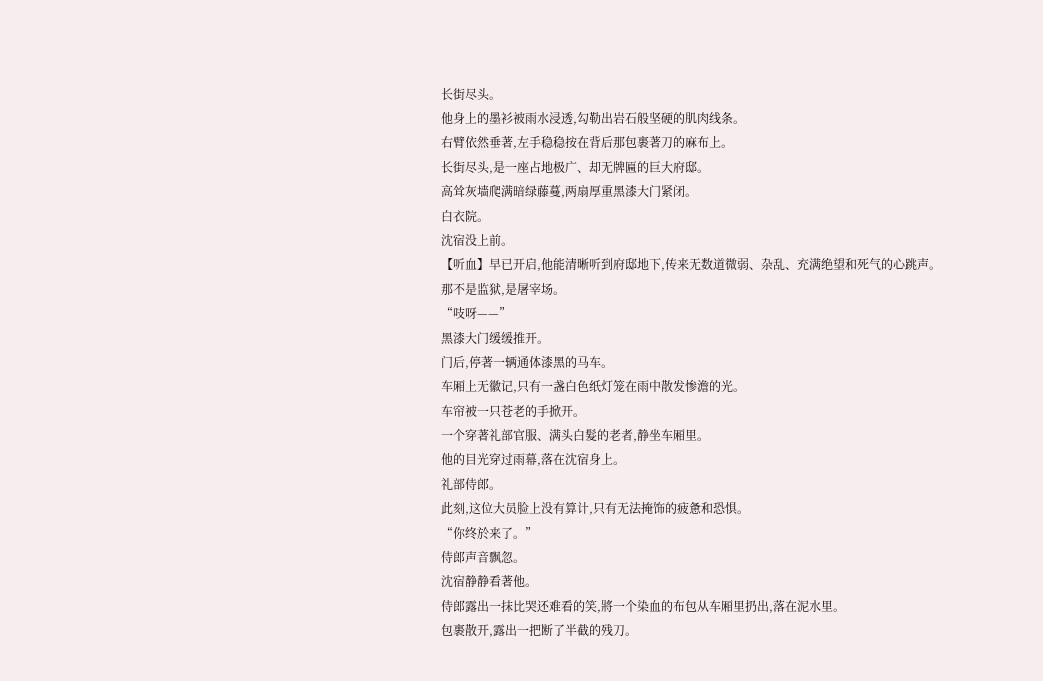长街尽头。
他身上的墨衫被雨水浸透,勾勒出岩石般坚硬的肌肉线条。
右臂依然垂著,左手稳稳按在背后那包裹著刀的麻布上。
长街尽头,是一座占地极广、却无牌匾的巨大府邸。
高耸灰墙爬满暗绿藤蔓,两扇厚重黑漆大门紧闭。
白衣院。
沈宿没上前。
【听血】早已开启,他能清晰听到府邸地下,传来无数道微弱、杂乱、充满绝望和死气的心跳声。
那不是监狱,是屠宰场。
“吱呀——”
黑漆大门缓缓推开。
门后,停著一辆通体漆黑的马车。
车厢上无徽记,只有一盏白色纸灯笼在雨中散发惨澹的光。
车帘被一只苍老的手掀开。
一个穿著礼部官服、满头白髮的老者,静坐车厢里。
他的目光穿过雨幕,落在沈宿身上。
礼部侍郎。
此刻,这位大员脸上没有算计,只有无法掩饰的疲惫和恐惧。
“你终於来了。”
侍郎声音飘忽。
沈宿静静看著他。
侍郎露出一抹比哭还难看的笑,將一个染血的布包从车厢里扔出,落在泥水里。
包裹散开,露出一把断了半截的残刀。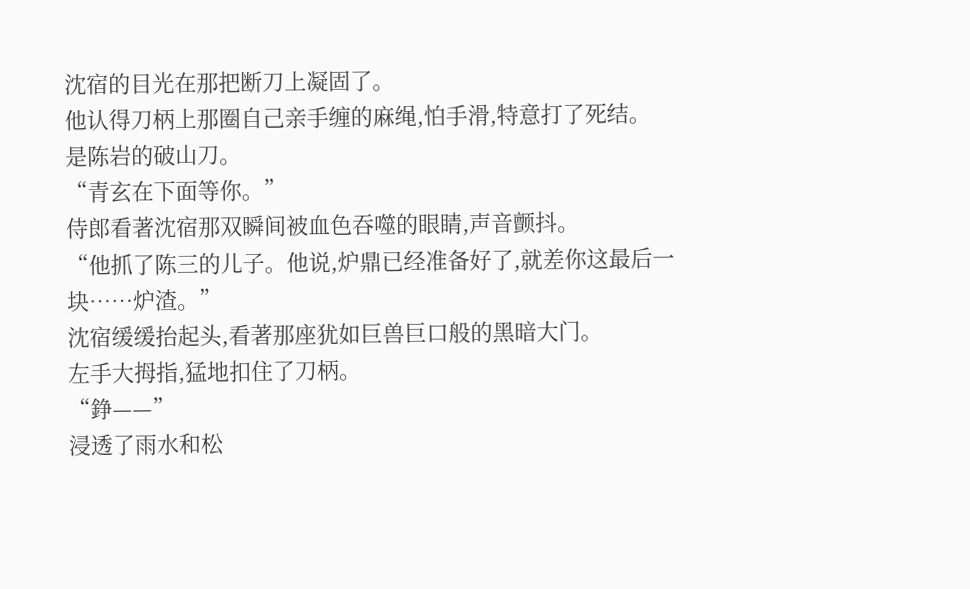沈宿的目光在那把断刀上凝固了。
他认得刀柄上那圈自己亲手缠的麻绳,怕手滑,特意打了死结。
是陈岩的破山刀。
“青玄在下面等你。”
侍郎看著沈宿那双瞬间被血色吞噬的眼睛,声音颤抖。
“他抓了陈三的儿子。他说,炉鼎已经准备好了,就差你这最后一块……炉渣。”
沈宿缓缓抬起头,看著那座犹如巨兽巨口般的黑暗大门。
左手大拇指,猛地扣住了刀柄。
“錚——”
浸透了雨水和松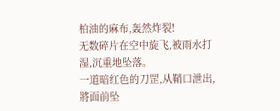柏油的麻布,轰然炸裂!
无数碎片在空中旋飞,被雨水打湿,沉重地坠落。
一道暗红色的刀罡,从鞘口泄出,將面前坠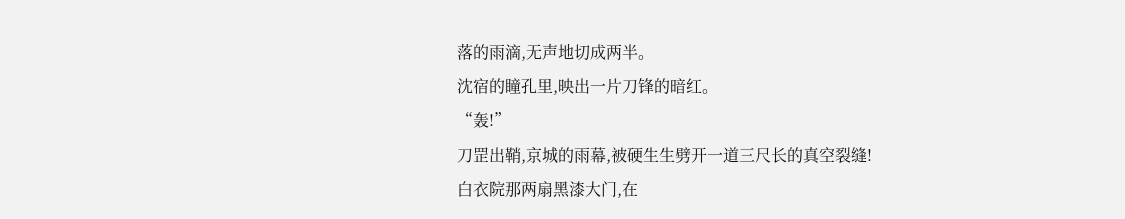落的雨滴,无声地切成两半。
沈宿的瞳孔里,映出一片刀锋的暗红。
“轰!”
刀罡出鞘,京城的雨幕,被硬生生劈开一道三尺长的真空裂缝!
白衣院那两扇黑漆大门,在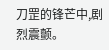刀罡的锋芒中,剧烈震颤。